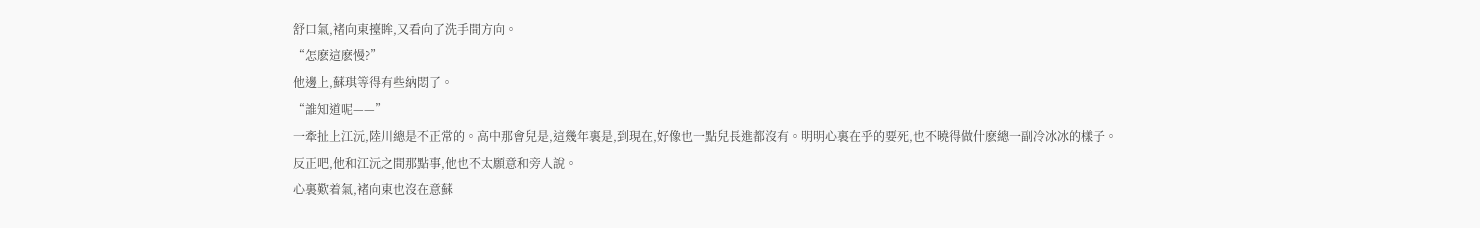舒口氣,褚向東擡眸,又看向了洗手間方向。
“怎麽這麽慢?”
他邊上,蘇琪等得有些納悶了。
“誰知道呢——”
一牽扯上江沅,陸川總是不正常的。高中那會兒是,這幾年裏是,到現在,好像也一點兒長進都沒有。明明心裏在乎的要死,也不曉得做什麽總一副冷冰冰的樣子。
反正吧,他和江沅之間那點事,他也不太願意和旁人說。
心裏歎着氣,褚向東也沒在意蘇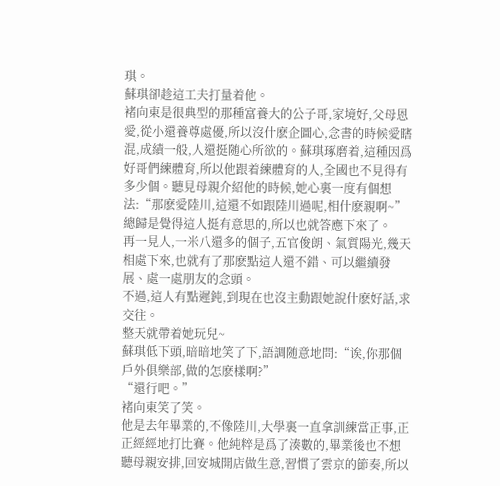琪。
蘇琪卻趁這工夫打量着他。
褚向東是很典型的那種富養大的公子哥,家境好,父母恩愛,從小還養尊處優,所以沒什麽企圖心,念書的時候愛瞎混,成績一般,人還挺随心所欲的。蘇琪琢磨着,這種因爲好哥們練體育,所以他跟着練體育的人,全國也不見得有多少個。聽見母親介紹他的時候,她心裏一度有個想法:“那麽愛陸川,這還不如跟陸川過呢,相什麽親啊~”
總歸是覺得這人挺有意思的,所以也就答應下來了。
再一見人,一米八還多的個子,五官俊朗、氣質陽光,幾天相處下來,也就有了那麽點這人還不錯、可以繼續發展、處一處朋友的念頭。
不過,這人有點遲鈍,到現在也沒主動跟她說什麽好話,求交往。
整天就帶着她玩兒~
蘇琪低下頭,暗暗地笑了下,語調随意地問:“诶,你那個戶外俱樂部,做的怎麽樣啊?”
“還行吧。”
褚向東笑了笑。
他是去年畢業的,不像陸川,大學裏一直拿訓練當正事,正正經經地打比賽。他純粹是爲了湊數的,畢業後也不想聽母親安排,回安城開店做生意,習慣了雲京的節奏,所以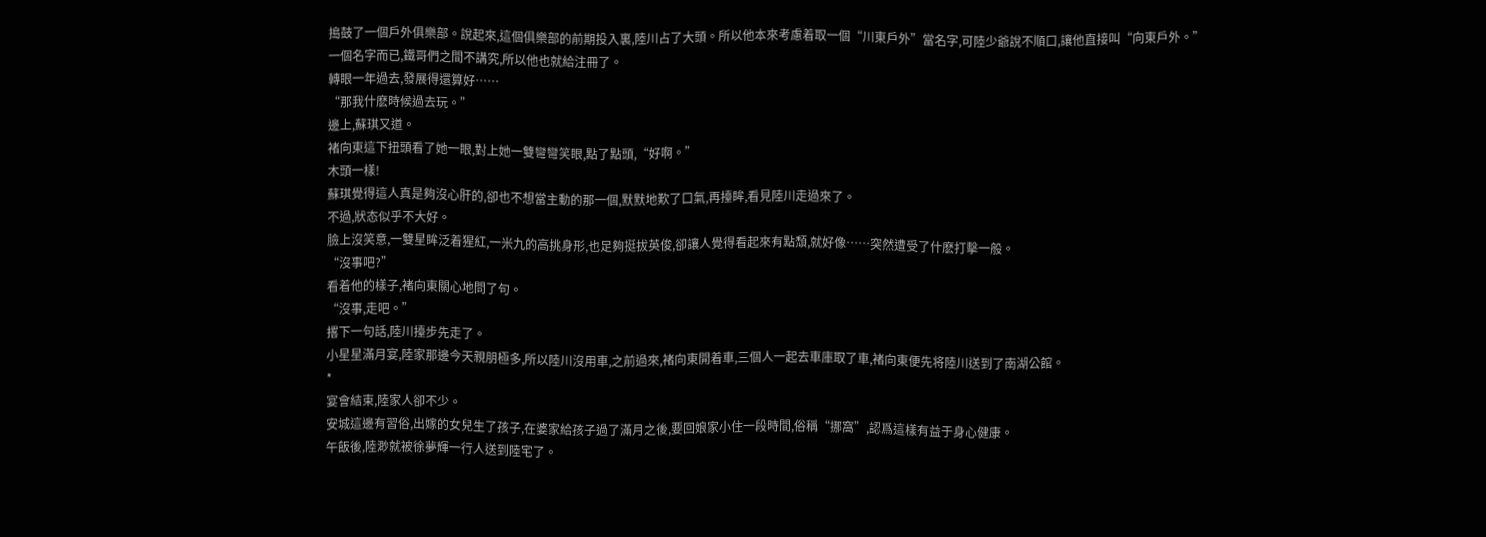搗鼓了一個戶外俱樂部。說起來,這個俱樂部的前期投入裏,陸川占了大頭。所以他本來考慮着取一個“川東戶外”當名字,可陸少爺說不順口,讓他直接叫“向東戶外。”
一個名字而已,鐵哥們之間不講究,所以他也就給注冊了。
轉眼一年過去,發展得還算好……
“那我什麽時候過去玩。”
邊上,蘇琪又道。
褚向東這下扭頭看了她一眼,對上她一雙彎彎笑眼,點了點頭,“好啊。”
木頭一樣!
蘇琪覺得這人真是夠沒心肝的,卻也不想當主動的那一個,默默地歎了口氣,再擡眸,看見陸川走過來了。
不過,狀态似乎不大好。
臉上沒笑意,一雙星眸泛着猩紅,一米九的高挑身形,也足夠挺拔英俊,卻讓人覺得看起來有點頹,就好像……突然遭受了什麽打擊一般。
“沒事吧?”
看着他的樣子,褚向東關心地問了句。
“沒事,走吧。”
撂下一句話,陸川擡步先走了。
小星星滿月宴,陸家那邊今天親朋極多,所以陸川沒用車,之前過來,褚向東開着車,三個人一起去車庫取了車,褚向東便先将陸川送到了南湖公館。
*
宴會結束,陸家人卻不少。
安城這邊有習俗,出嫁的女兒生了孩子,在婆家給孩子過了滿月之後,要回娘家小住一段時間,俗稱“挪窩”,認爲這樣有益于身心健康。
午飯後,陸渺就被徐夢輝一行人送到陸宅了。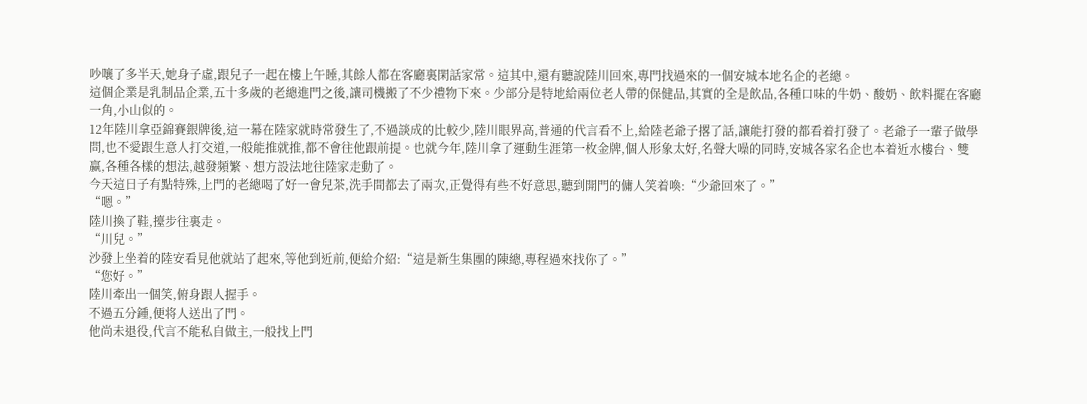吵嚷了多半天,她身子虛,跟兒子一起在樓上午睡,其餘人都在客廳裏閑話家常。這其中,還有聽說陸川回來,專門找過來的一個安城本地名企的老總。
這個企業是乳制品企業,五十多歲的老總進門之後,讓司機搬了不少禮物下來。少部分是特地給兩位老人帶的保健品,其實的全是飲品,各種口味的牛奶、酸奶、飲料擺在客廳一角,小山似的。
12年陸川拿亞錦賽銀牌後,這一幕在陸家就時常發生了,不過談成的比較少,陸川眼界高,普通的代言看不上,給陸老爺子撂了話,讓能打發的都看着打發了。老爺子一輩子做學問,也不愛跟生意人打交道,一般能推就推,都不會往他跟前提。也就今年,陸川拿了運動生涯第一枚金牌,個人形象太好,名聲大噪的同時,安城各家名企也本着近水樓台、雙赢,各種各樣的想法,越發頻繁、想方設法地往陸家走動了。
今天這日子有點特殊,上門的老總喝了好一會兒茶,洗手間都去了兩次,正覺得有些不好意思,聽到開門的傭人笑着喚:“少爺回來了。”
“嗯。”
陸川換了鞋,擡步往裏走。
“川兒。”
沙發上坐着的陸安看見他就站了起來,等他到近前,便給介紹:“這是新生集團的陳總,專程過來找你了。”
“您好。”
陸川牽出一個笑,俯身跟人握手。
不過五分鍾,便将人送出了門。
他尚未退役,代言不能私自做主,一般找上門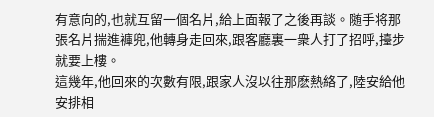有意向的,也就互留一個名片,給上面報了之後再談。随手将那張名片揣進褲兜,他轉身走回來,跟客廳裏一衆人打了招呼,擡步就要上樓。
這幾年,他回來的次數有限,跟家人沒以往那麽熱絡了,陸安給他安排相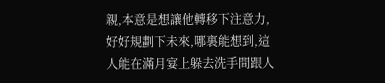親,本意是想讓他轉移下注意力,好好規劃下未來,哪裏能想到,這人能在滿月宴上躲去洗手間跟人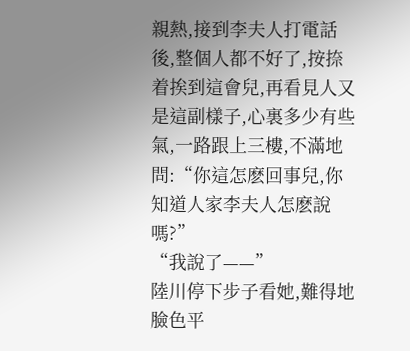親熱,接到李夫人打電話後,整個人都不好了,按捺着挨到這會兒,再看見人又是這副樣子,心裏多少有些氣,一路跟上三樓,不滿地問:“你這怎麽回事兒,你知道人家李夫人怎麽說嗎?”
“我說了——”
陸川停下步子看她,難得地臉色平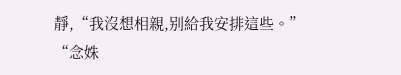靜,“我沒想相親,别給我安排這些。”
“念姝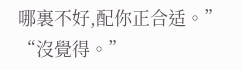哪裏不好,配你正合适。”
“沒覺得。”